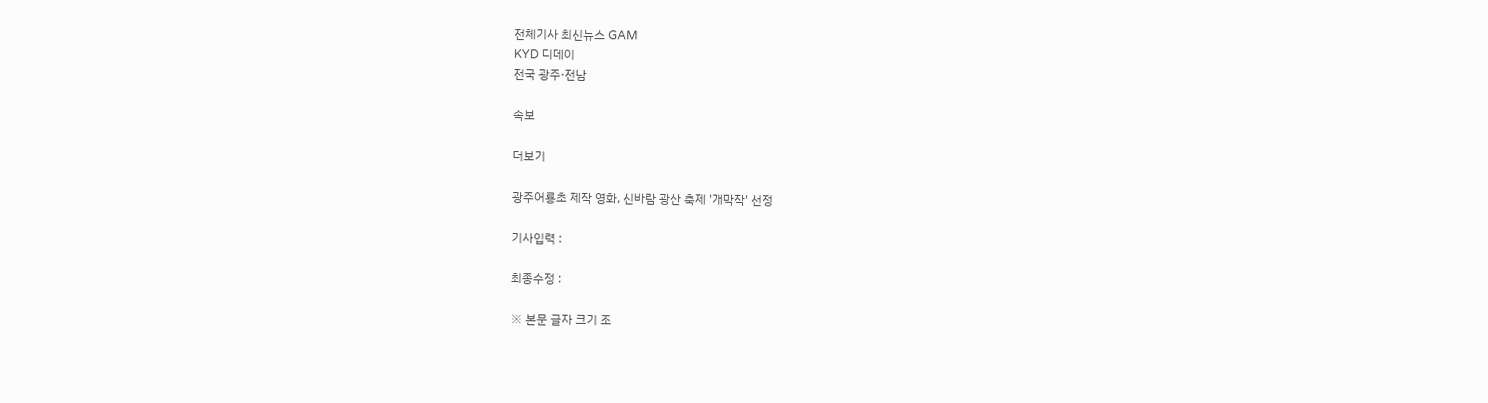전체기사 최신뉴스 GAM
KYD 디데이
전국 광주·전남

속보

더보기

광주어룡초 제작 영화, 신바람 광산 축제 '개막작' 선정

기사입력 :

최종수정 :

※ 본문 글자 크기 조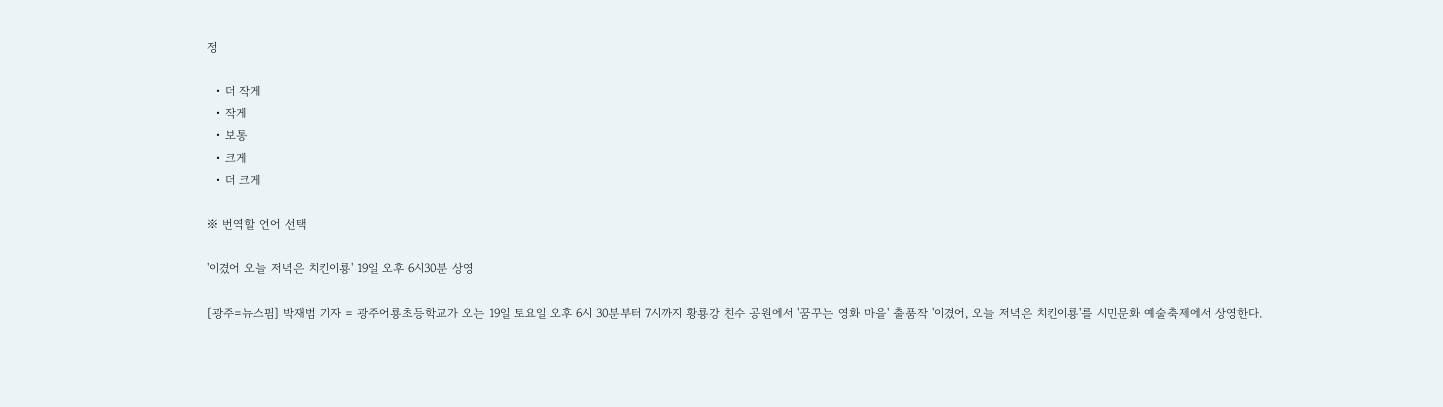정

  • 더 작게
  • 작게
  • 보통
  • 크게
  • 더 크게

※ 번역할 언어 선택

'이겼어 오늘 저녁은 치킨이룡' 19일 오후 6시30분 상영

[광주=뉴스핌] 박재범 기자 = 광주어룡초등학교가 오는 19일 토요일 오후 6시 30분부터 7시까지 황룡강 친수 공원에서 '꿈꾸는 영화 마을' 출품작 '이겼어, 오늘 저녁은 치킨이룡'를 시민문화 예술축제에서 상영한다.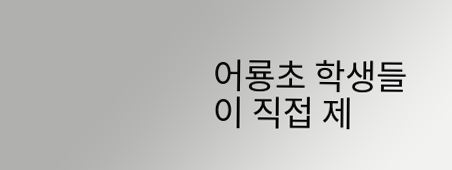어룡초 학생들이 직접 제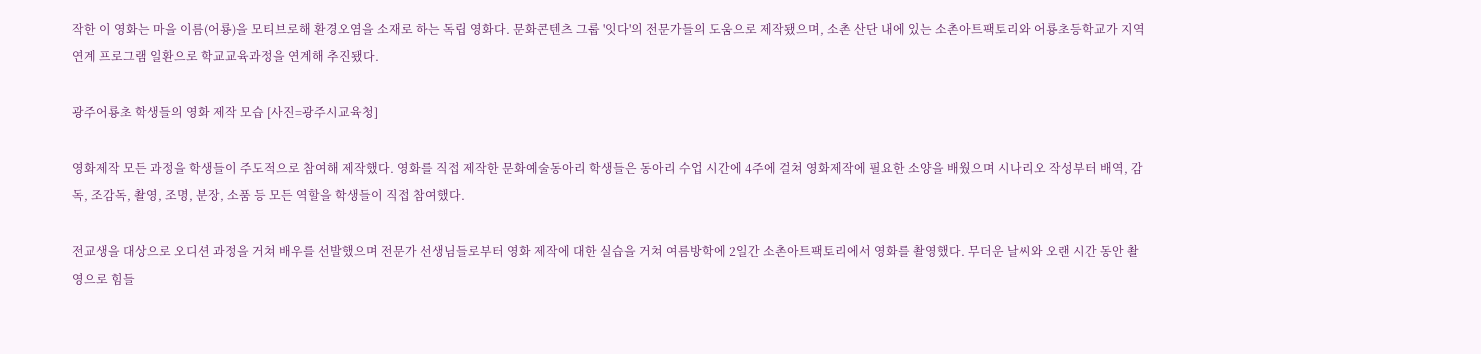작한 이 영화는 마을 이름(어룡)을 모티브로해 환경오염을 소재로 하는 독립 영화다. 문화콘텐츠 그룹 '잇다'의 전문가들의 도움으로 제작됐으며, 소촌 산단 내에 있는 소촌아트팩토리와 어룡초등학교가 지역연계 프로그램 일환으로 학교교육과정을 연계해 추진됐다.

광주어룡초 학생들의 영화 제작 모습 [사진=광주시교육청]

영화제작 모든 과정을 학생들이 주도적으로 참여해 제작했다. 영화를 직접 제작한 문화예술동아리 학생들은 동아리 수업 시간에 4주에 걸쳐 영화제작에 필요한 소양을 배웠으며 시나리오 작성부터 배역, 감독, 조감독, 촬영, 조명, 분장, 소품 등 모든 역할을 학생들이 직접 참여했다.

전교생을 대상으로 오디션 과정을 거쳐 배우를 선발했으며 전문가 선생님들로부터 영화 제작에 대한 실습을 거쳐 여름방학에 2일간 소촌아트팩토리에서 영화를 촬영했다. 무더운 날씨와 오랜 시간 동안 촬영으로 힘들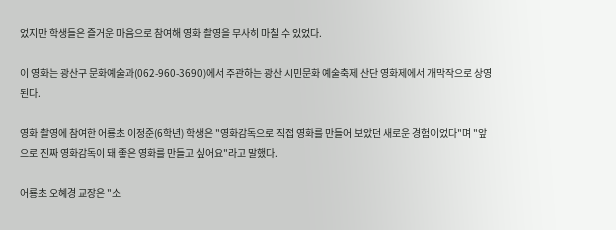었지만 학생들은 즐거운 마음으로 참여해 영화 촬영을 무사히 마칠 수 있었다.

이 영화는 광산구 문화예술과(062-960-3690)에서 주관하는 광산 시민문화 예술축제 산단 영화제에서 개막작으로 상영된다.

영화 촬영에 참여한 어룡초 이정준(6학년) 학생은 "영화감독으로 직접 영화를 만들어 보았던 새로운 경험이었다"며 "앞으로 진짜 영화감독이 돼 좋은 영화를 만들고 싶어요"라고 말했다.

어룡초 오혜경 교장은 "소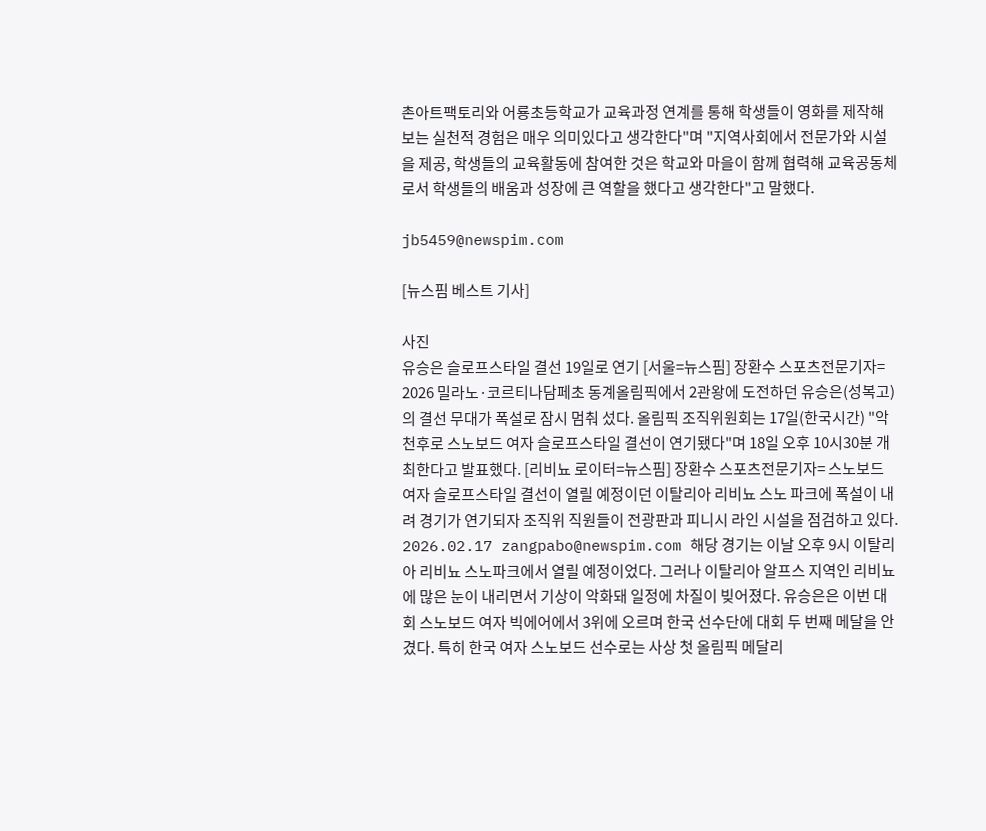촌아트팩토리와 어룡초등학교가 교육과정 연계를 통해 학생들이 영화를 제작해 보는 실천적 경험은 매우 의미있다고 생각한다"며 "지역사회에서 전문가와 시설을 제공, 학생들의 교육활동에 참여한 것은 학교와 마을이 함께 협력해 교육공동체로서 학생들의 배움과 성장에 큰 역할을 했다고 생각한다"고 말했다.

jb5459@newspim.com

[뉴스핌 베스트 기사]

사진
유승은 슬로프스타일 결선 19일로 연기 [서울=뉴스핌] 장환수 스포츠전문기자= 2026 밀라노·코르티나담페초 동계올림픽에서 2관왕에 도전하던 유승은(성복고)의 결선 무대가 폭설로 잠시 멈춰 섰다. 올림픽 조직위원회는 17일(한국시간) "악천후로 스노보드 여자 슬로프스타일 결선이 연기됐다"며 18일 오후 10시30분 개최한다고 발표했다. [리비뇨 로이터=뉴스핌] 장환수 스포츠전문기자= 스노보드 여자 슬로프스타일 결선이 열릴 예정이던 이탈리아 리비뇨 스노 파크에 폭설이 내려 경기가 연기되자 조직위 직원들이 전광판과 피니시 라인 시설을 점검하고 있다. 2026.02.17 zangpabo@newspim.com 해당 경기는 이날 오후 9시 이탈리아 리비뇨 스노파크에서 열릴 예정이었다. 그러나 이탈리아 알프스 지역인 리비뇨에 많은 눈이 내리면서 기상이 악화돼 일정에 차질이 빚어졌다. 유승은은 이번 대회 스노보드 여자 빅에어에서 3위에 오르며 한국 선수단에 대회 두 번째 메달을 안겼다. 특히 한국 여자 스노보드 선수로는 사상 첫 올림픽 메달리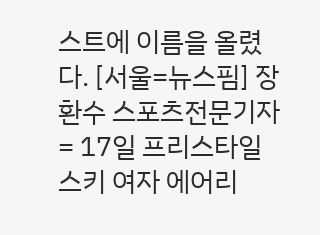스트에 이름을 올렸다. [서울=뉴스핌] 장환수 스포츠전문기자= 17일 프리스타일 스키 여자 에어리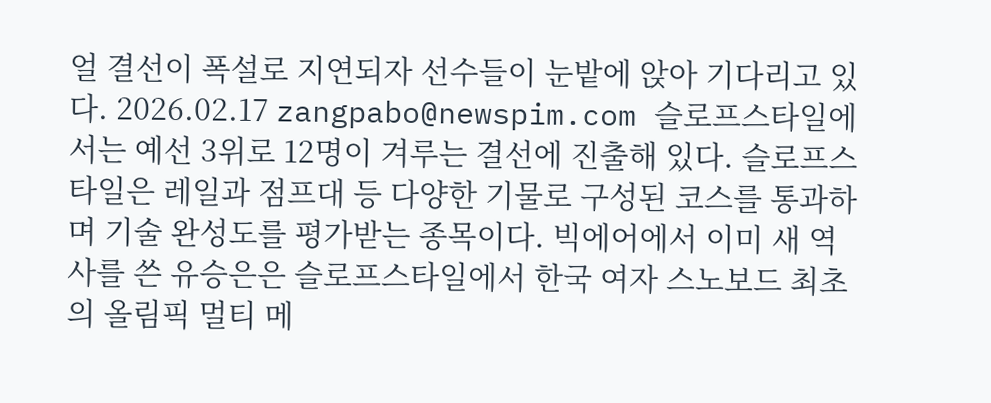얼 결선이 폭설로 지연되자 선수들이 눈밭에 앉아 기다리고 있다. 2026.02.17 zangpabo@newspim.com 슬로프스타일에서는 예선 3위로 12명이 겨루는 결선에 진출해 있다. 슬로프스타일은 레일과 점프대 등 다양한 기물로 구성된 코스를 통과하며 기술 완성도를 평가받는 종목이다. 빅에어에서 이미 새 역사를 쓴 유승은은 슬로프스타일에서 한국 여자 스노보드 최초의 올림픽 멀티 메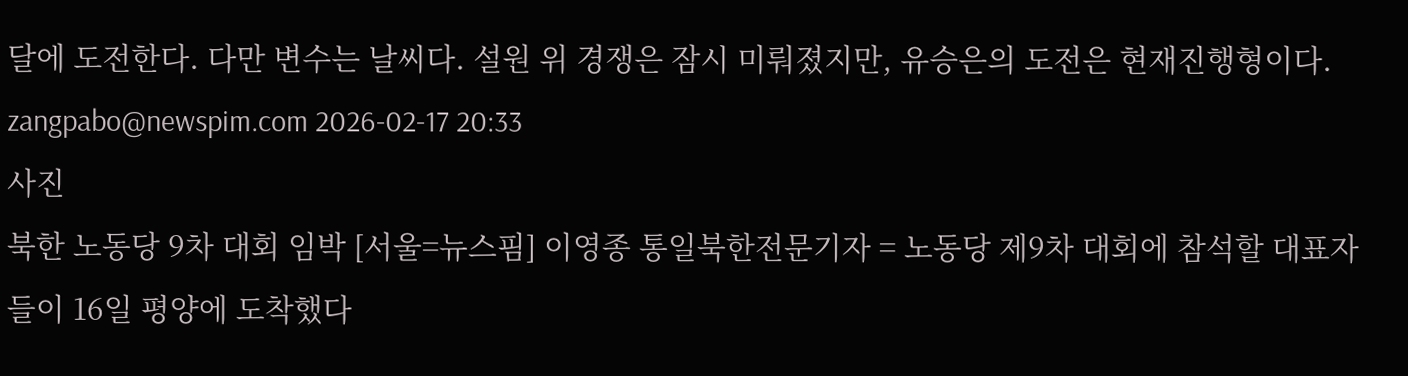달에 도전한다. 다만 변수는 날씨다. 설원 위 경쟁은 잠시 미뤄졌지만, 유승은의 도전은 현재진행형이다. zangpabo@newspim.com 2026-02-17 20:33
사진
북한 노동당 9차 대회 임박 [서울=뉴스핌] 이영종 통일북한전문기자 = 노동당 제9차 대회에 참석할 대표자들이 16일 평양에 도착했다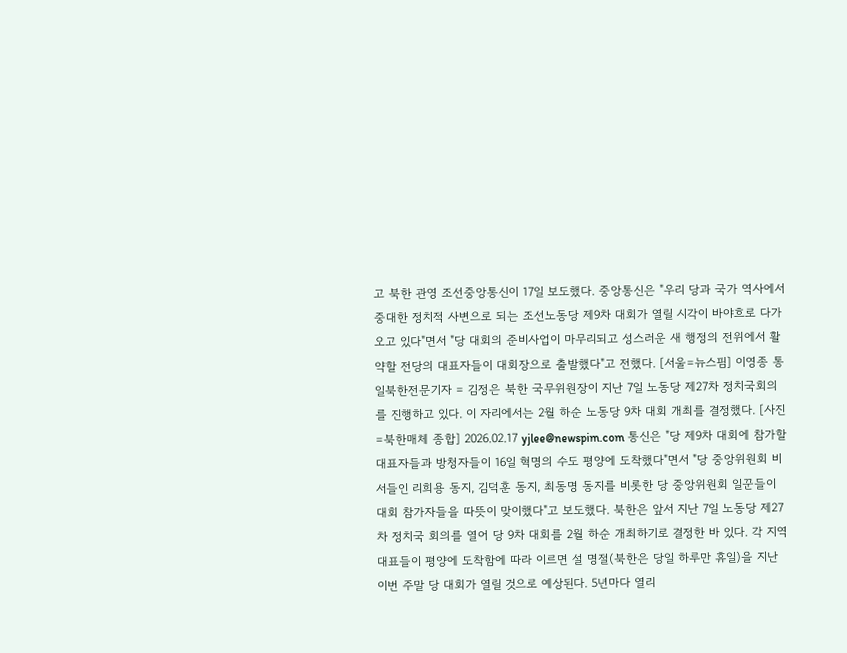고 북한 관영 조선중앙통신이 17일 보도했다. 중앙통신은 "우리 당과 국가 역사에서 중대한 정치적 사변으로 되는 조선노동당 제9차 대회가 열릴 시각이 바야흐로 다가오고 있다"면서 "당 대회의 준비사업이 마무리되고 성스러운 새 행정의 전위에서 활약할 전당의 대표자들이 대회장으로 출발했다"고 전했다. [서울=뉴스핌] 이영종 통일북한전문기자 = 김정은 북한 국무위원장이 지난 7일 노동당 제27차 정치국회의를 진행하고 있다. 이 자리에서는 2월 하순 노동당 9차 대회 개최를 결정했다. [사진=북한매체 종합] 2026.02.17 yjlee@newspim.com 통신은 "당 제9차 대회에 참가할 대표자들과 방청자들이 16일 혁명의 수도 평양에 도착했다"면서 "당 중앙위원회 비서들인 리희용 동지, 김덕훈 동지, 최동명 동지를 비롯한 당 중앙위원회 일꾼들이 대회 참가자들을 따뜻이 맞이했다"고 보도했다. 북한은 앞서 지난 7일 노동당 제27차 정치국 회의를 열어 당 9차 대회를 2월 하순 개최하기로 결정한 바 있다. 각 지역 대표들이 평양에 도착함에 따라 이르면 설 명절(북한은 당일 하루만 휴일)을 지난 이번 주말 당 대회가 열릴 것으로 예상된다. 5년마다 열리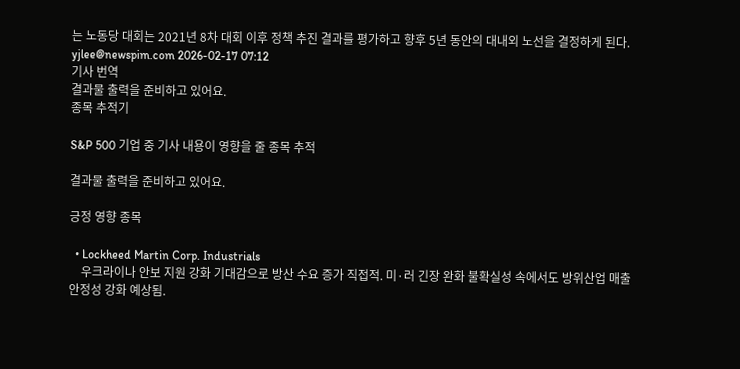는 노동당 대회는 2021년 8차 대회 이후 정책 추진 결과를 평가하고 향후 5년 동안의 대내외 노선을 결정하게 된다. yjlee@newspim.com 2026-02-17 07:12
기사 번역
결과물 출력을 준비하고 있어요.
종목 추적기

S&P 500 기업 중 기사 내용이 영향을 줄 종목 추적

결과물 출력을 준비하고 있어요.

긍정 영향 종목

  • Lockheed Martin Corp. Industrials
    우크라이나 안보 지원 강화 기대감으로 방산 수요 증가 직접적. 미·러 긴장 완화 불확실성 속에서도 방위산업 매출 안정성 강화 예상됨.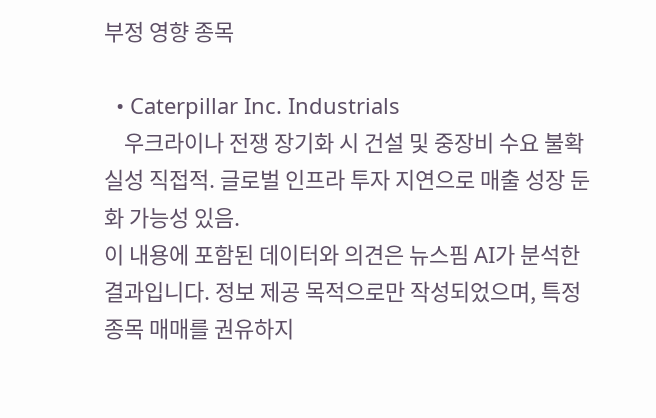부정 영향 종목

  • Caterpillar Inc. Industrials
    우크라이나 전쟁 장기화 시 건설 및 중장비 수요 불확실성 직접적. 글로벌 인프라 투자 지연으로 매출 성장 둔화 가능성 있음.
이 내용에 포함된 데이터와 의견은 뉴스핌 AI가 분석한 결과입니다. 정보 제공 목적으로만 작성되었으며, 특정 종목 매매를 권유하지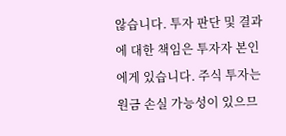않습니다. 투자 판단 및 결과에 대한 책임은 투자자 본인에게 있습니다. 주식 투자는 원금 손실 가능성이 있으므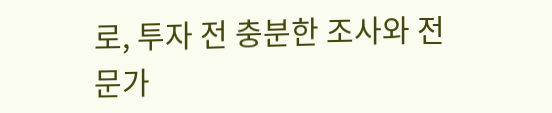로, 투자 전 충분한 조사와 전문가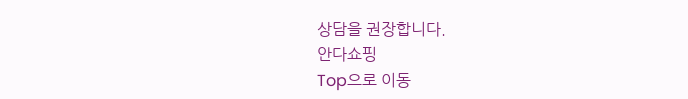상담을 권장합니다.
안다쇼핑
Top으로 이동